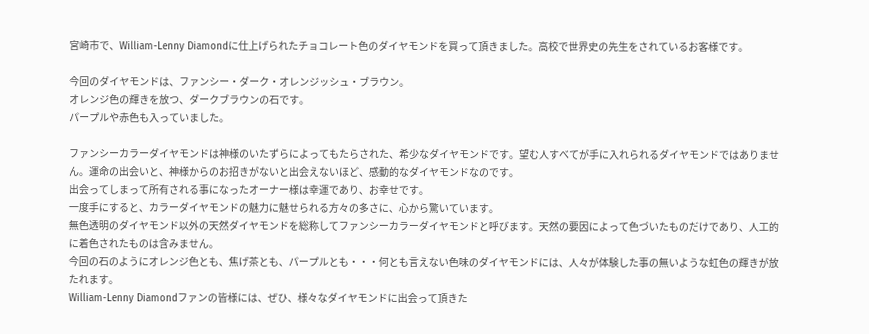宮崎市で、William-Lenny Diamondに仕上げられたチョコレート色のダイヤモンドを買って頂きました。高校で世界史の先生をされているお客様です。

今回のダイヤモンドは、ファンシー・ダーク・オレンジッシュ・ブラウン。
オレンジ色の輝きを放つ、ダークブラウンの石です。
パープルや赤色も入っていました。

ファンシーカラーダイヤモンドは神様のいたずらによってもたらされた、希少なダイヤモンドです。望む人すべてが手に入れられるダイヤモンドではありません。運命の出会いと、神様からのお招きがないと出会えないほど、感動的なダイヤモンドなのです。
出会ってしまって所有される事になったオーナー様は幸運であり、お幸せです。
一度手にすると、カラーダイヤモンドの魅力に魅せられる方々の多さに、心から驚いています。
無色透明のダイヤモンド以外の天然ダイヤモンドを総称してファンシーカラーダイヤモンドと呼びます。天然の要因によって色づいたものだけであり、人工的に着色されたものは含みません。
今回の石のようにオレンジ色とも、焦げ茶とも、パープルとも・・・何とも言えない色味のダイヤモンドには、人々が体験した事の無いような虹色の輝きが放たれます。
William-Lenny Diamondファンの皆様には、ぜひ、様々なダイヤモンドに出会って頂きた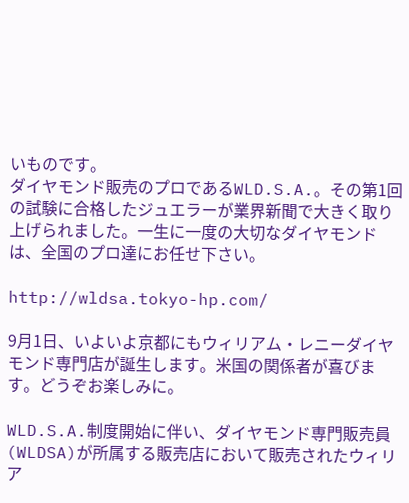いものです。
ダイヤモンド販売のプロであるWLD.S.A.。その第1回の試験に合格したジュエラーが業界新聞で大きく取り上げられました。一生に一度の大切なダイヤモンドは、全国のプロ達にお任せ下さい。

http://wldsa.tokyo-hp.com/

9月1日、いよいよ京都にもウィリアム・レニーダイヤモンド専門店が誕生します。米国の関係者が喜びます。どうぞお楽しみに。

WLD.S.A.制度開始に伴い、ダイヤモンド専門販売員(WLDSA)が所属する販売店において販売されたウィリア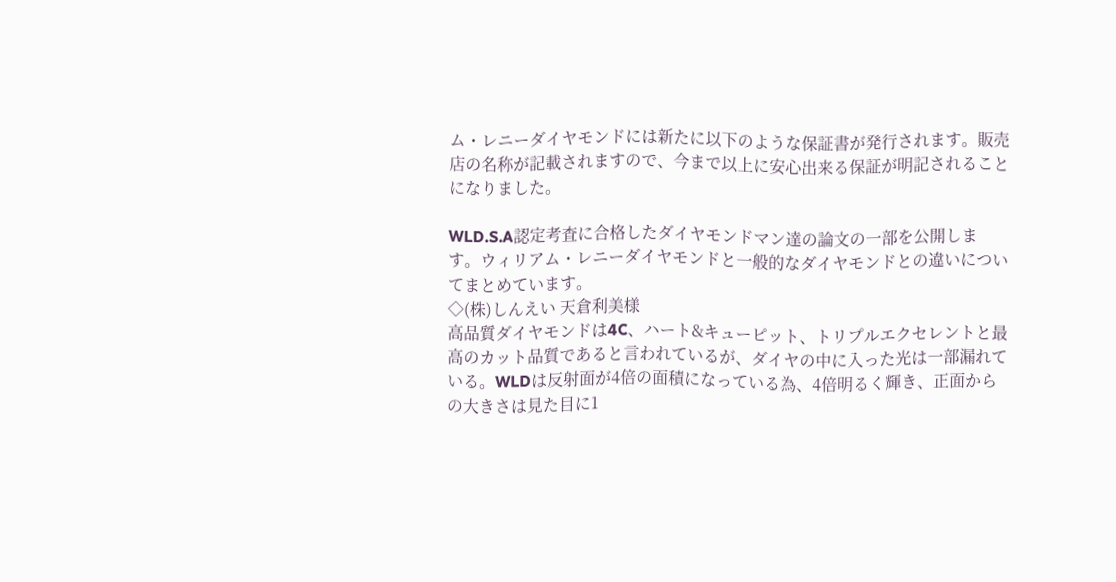ム・レニーダイヤモンドには新たに以下のような保証書が発行されます。販売店の名称が記載されますので、今まで以上に安心出来る保証が明記されることになりました。

WLD.S.A認定考査に合格したダイヤモンドマン達の論文の一部を公開します。ウィリアム・レニーダイヤモンドと一般的なダイヤモンドとの違いについてまとめています。
◇(株)しんえい 天倉利美様
高品質ダイヤモンドは4C、ハート&キューピット、トリプルエクセレントと最高のカット品質であると言われているが、ダイヤの中に入った光は一部漏れている。WLDは反射面が4倍の面積になっている為、4倍明るく輝き、正面からの大きさは見た目に1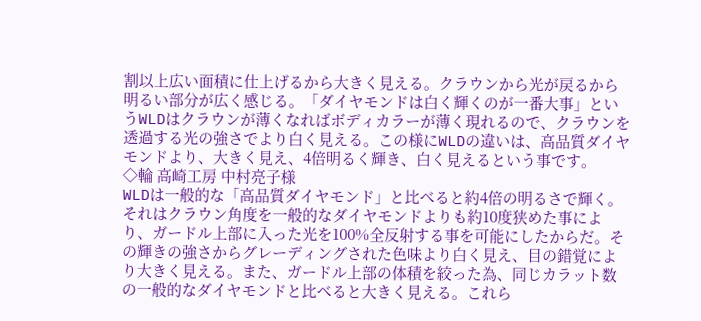割以上広い面積に仕上げるから大きく見える。クラウンから光が戻るから明るい部分が広く感じる。「ダイヤモンドは白く輝くのが一番大事」というWLDはクラウンが薄くなればボディカラーが薄く現れるので、クラウンを透過する光の強さでより白く見える。この様にWLDの違いは、高品質ダイヤモンドより、大きく見え、4倍明るく輝き、白く見えるという事です。
◇輪 高崎工房 中村亮子様
WLDは一般的な「高品質ダイヤモンド」と比べると約4倍の明るさで輝く。それはクラウン角度を一般的なダイヤモンドよりも約10度狭めた事により、ガードル上部に入った光を100%全反射する事を可能にしたからだ。その輝きの強さからグレーディングされた色味より白く見え、目の錯覚により大きく見える。また、ガードル上部の体積を絞った為、同じカラット数の一般的なダイヤモンドと比べると大きく見える。これら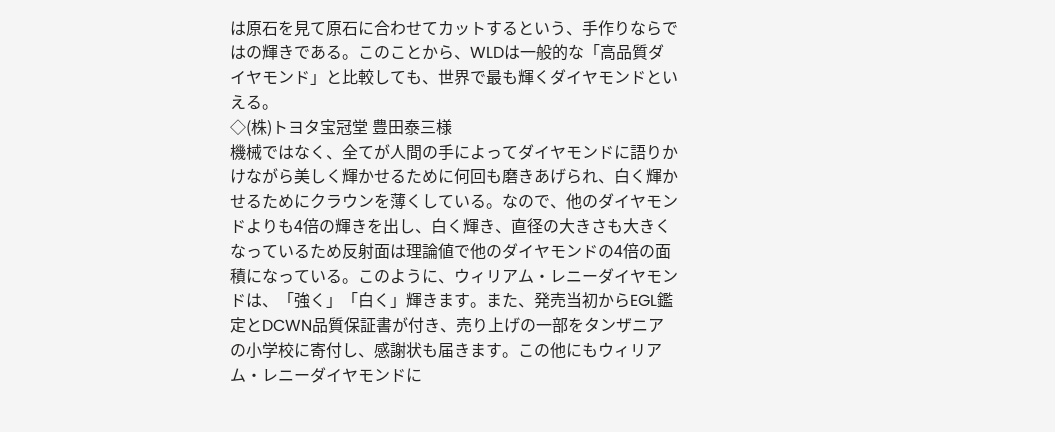は原石を見て原石に合わせてカットするという、手作りならではの輝きである。このことから、WLDは一般的な「高品質ダイヤモンド」と比較しても、世界で最も輝くダイヤモンドといえる。
◇(株)トヨタ宝冠堂 豊田泰三様
機械ではなく、全てが人間の手によってダイヤモンドに語りかけながら美しく輝かせるために何回も磨きあげられ、白く輝かせるためにクラウンを薄くしている。なので、他のダイヤモンドよりも4倍の輝きを出し、白く輝き、直径の大きさも大きくなっているため反射面は理論値で他のダイヤモンドの4倍の面積になっている。このように、ウィリアム・レニーダイヤモンドは、「強く」「白く」輝きます。また、発売当初からEGL鑑定とDCWN品質保証書が付き、売り上げの一部をタンザニアの小学校に寄付し、感謝状も届きます。この他にもウィリアム・レニーダイヤモンドに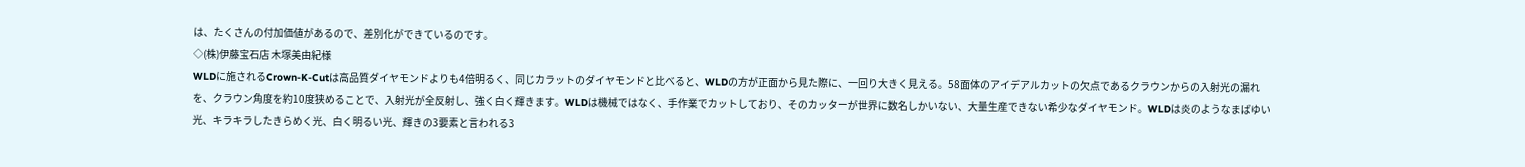は、たくさんの付加価値があるので、差別化ができているのです。
◇(株)伊藤宝石店 木塚美由紀様
WLDに施されるCrown-K-Cutは高品質ダイヤモンドよりも4倍明るく、同じカラットのダイヤモンドと比べると、WLDの方が正面から見た際に、一回り大きく見える。58面体のアイデアルカットの欠点であるクラウンからの入射光の漏れを、クラウン角度を約10度狭めることで、入射光が全反射し、強く白く輝きます。WLDは機械ではなく、手作業でカットしており、そのカッターが世界に数名しかいない、大量生産できない希少なダイヤモンド。WLDは炎のようなまばゆい光、キラキラしたきらめく光、白く明るい光、輝きの3要素と言われる3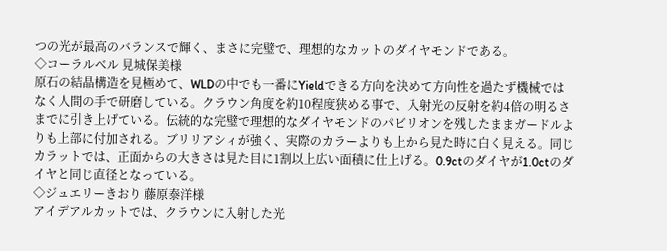つの光が最高のバランスで輝く、まさに完璧で、理想的なカットのダイヤモンドである。
◇コーラルベル 見城保美様
原石の結晶構造を見極めて、WLDの中でも一番にYieldできる方向を決めて方向性を過たず機械ではなく人間の手で研磨している。クラウン角度を約10程度狭める事で、入射光の反射を約4倍の明るさまでに引き上げている。伝統的な完璧で理想的なダイヤモンドのパビリオンを残したままガードルよりも上部に付加される。ブリリアシィが強く、実際のカラーよりも上から見た時に白く見える。同じカラットでは、正面からの大きさは見た目に1割以上広い面積に仕上げる。0.9ctのダイヤが1.0ctのダイヤと同じ直径となっている。
◇ジュエリーきおり 藤原泰洋様
アイデアルカットでは、クラウンに入射した光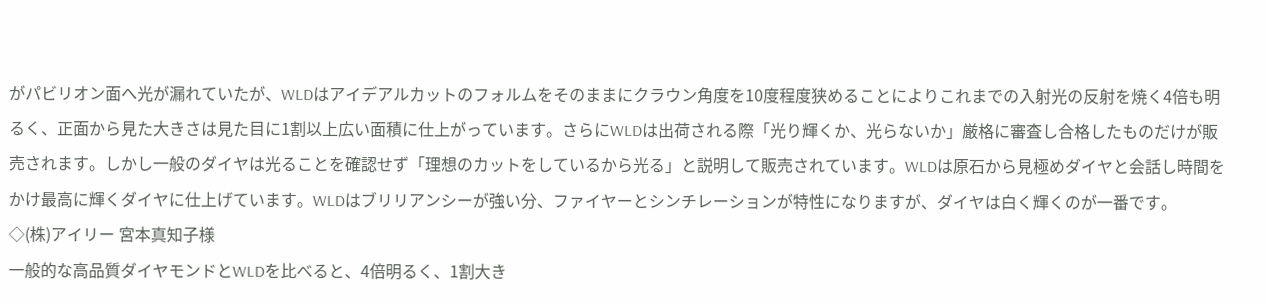がパビリオン面へ光が漏れていたが、WLDはアイデアルカットのフォルムをそのままにクラウン角度を10度程度狭めることによりこれまでの入射光の反射を焼く4倍も明るく、正面から見た大きさは見た目に1割以上広い面積に仕上がっています。さらにWLDは出荷される際「光り輝くか、光らないか」厳格に審査し合格したものだけが販売されます。しかし一般のダイヤは光ることを確認せず「理想のカットをしているから光る」と説明して販売されています。WLDは原石から見極めダイヤと会話し時間をかけ最高に輝くダイヤに仕上げています。WLDはブリリアンシーが強い分、ファイヤーとシンチレーションが特性になりますが、ダイヤは白く輝くのが一番です。
◇(株)アイリー 宮本真知子様
一般的な高品質ダイヤモンドとWLDを比べると、4倍明るく、1割大き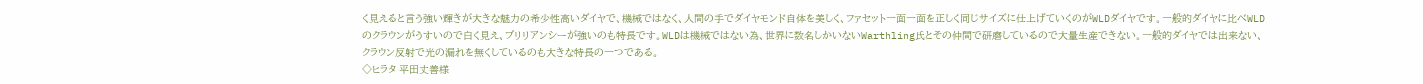く見えると言う強い輝きが大きな魅力の希少性高いダイヤで、機械ではなく、人間の手でダイヤモンド自体を美しく、ファセット一面一面を正しく同じサイズに仕上げていくのがWLDダイヤです。一般的ダイヤに比べWLDのクラウンがうすいので白く見え、ブリリアンシーが強いのも特長です。WLDは機械ではない為、世界に数名しかいないWarthling氏とその仲間で研磨しているので大量生産できない。一般的ダイヤでは出来ない、クラウン反射で光の漏れを無くしているのも大きな特長の一つである。
◇ヒラタ 平田丈善様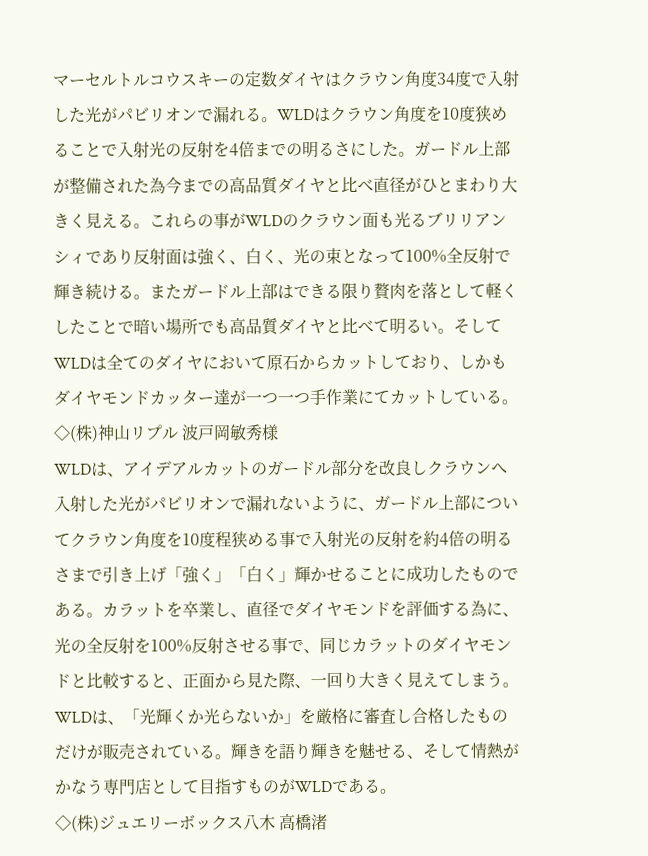マーセルトルコウスキーの定数ダイヤはクラウン角度34度で入射した光がパビリオンで漏れる。WLDはクラウン角度を10度狭めることで入射光の反射を4倍までの明るさにした。ガードル上部が整備された為今までの高品質ダイヤと比べ直径がひとまわり大きく見える。これらの事がWLDのクラウン面も光るブリリアンシィであり反射面は強く、白く、光の束となって100%全反射で輝き続ける。またガードル上部はできる限り贅肉を落として軽くしたことで暗い場所でも高品質ダイヤと比べて明るい。そしてWLDは全てのダイヤにおいて原石からカットしており、しかもダイヤモンドカッター達が一つ一つ手作業にてカットしている。
◇(株)神山リプル 波戸岡敏秀様
WLDは、アイデアルカットのガードル部分を改良しクラウンへ入射した光がパビリオンで漏れないように、ガードル上部についてクラウン角度を10度程狭める事で入射光の反射を約4倍の明るさまで引き上げ「強く」「白く」輝かせることに成功したものである。カラットを卒業し、直径でダイヤモンドを評価する為に、光の全反射を100%反射させる事で、同じカラットのダイヤモンドと比較すると、正面から見た際、一回り大きく見えてしまう。WLDは、「光輝くか光らないか」を厳格に審査し合格したものだけが販売されている。輝きを語り輝きを魅せる、そして情熱がかなう専門店として目指すものがWLDである。
◇(株)ジュエリーボックス八木 高橋渚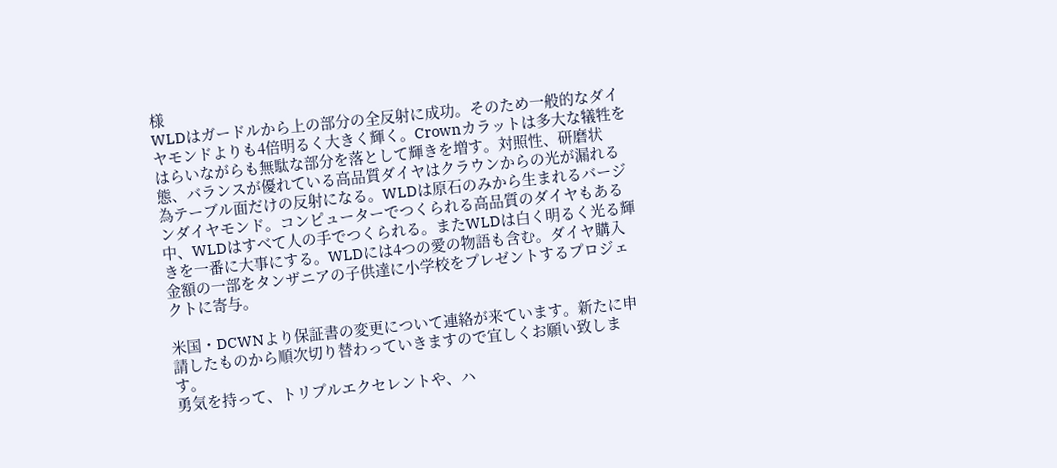様
WLDはガードルから上の部分の全反射に成功。そのため一般的なダイヤモンドよりも4倍明るく大きく輝く。Crownカラットは多大な犠牲をはらいながらも無駄な部分を落として輝きを増す。対照性、研磨状態、バランスが優れている高品質ダイヤはクラウンからの光が漏れる為テーブル面だけの反射になる。WLDは原石のみから生まれるバージンダイヤモンド。コンピューターでつくられる高品質のダイヤもある中、WLDはすべて人の手でつくられる。またWLDは白く明るく光る輝きを一番に大事にする。WLDには4つの愛の物語も含む。ダイヤ購入金額の一部をタンザニアの子供達に小学校をプレゼントするプロジェクトに寄与。

米国・DCWNより保証書の変更について連絡が来ています。新たに申請したものから順次切り替わっていきますので宜しくお願い致します。
勇気を持って、トリプルエクセレントや、ハ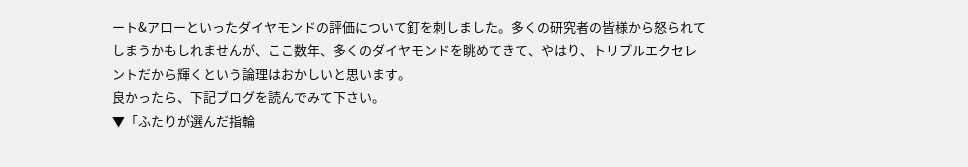ート&アローといったダイヤモンドの評価について釘を刺しました。多くの研究者の皆様から怒られてしまうかもしれませんが、ここ数年、多くのダイヤモンドを眺めてきて、やはり、トリプルエクセレントだから輝くという論理はおかしいと思います。
良かったら、下記ブログを読んでみて下さい。
▼「ふたりが選んだ指輪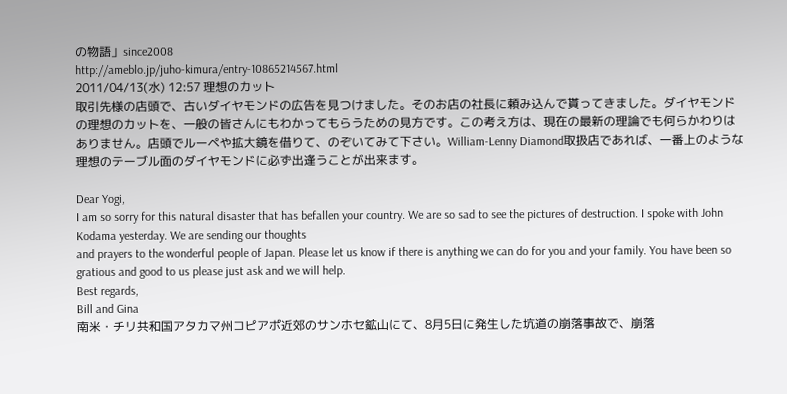の物語」since2008
http://ameblo.jp/juho-kimura/entry-10865214567.html
2011/04/13(水) 12:57 理想のカット
取引先様の店頭で、古いダイヤモンドの広告を見つけました。そのお店の社長に頼み込んで貰ってきました。ダイヤモンドの理想のカットを、一般の皆さんにもわかってもらうための見方です。この考え方は、現在の最新の理論でも何らかわりはありません。店頭でルーペや拡大鏡を借りて、のぞいてみて下さい。William-Lenny Diamond取扱店であれば、一番上のような理想のテーブル面のダイヤモンドに必ず出逢うことが出来ます。

Dear Yogi,
I am so sorry for this natural disaster that has befallen your country. We are so sad to see the pictures of destruction. I spoke with John Kodama yesterday. We are sending our thoughts
and prayers to the wonderful people of Japan. Please let us know if there is anything we can do for you and your family. You have been so gratious and good to us please just ask and we will help.
Best regards,
Bill and Gina
南米・チリ共和国アタカマ州コピアポ近郊のサンホセ鉱山にて、8月5日に発生した坑道の崩落事故で、崩落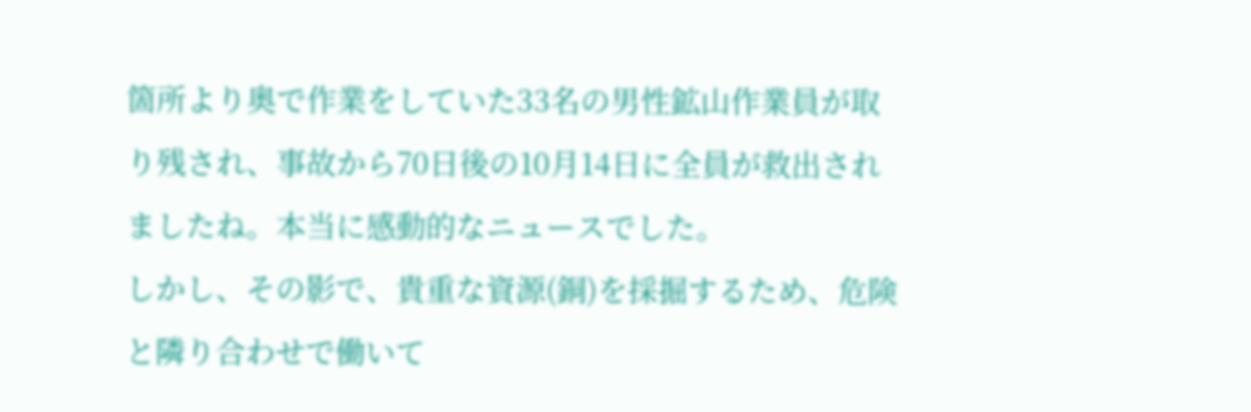箇所より奥で作業をしていた33名の男性鉱山作業員が取り残され、事故から70日後の10月14日に全員が救出されましたね。本当に感動的なニュースでした。
しかし、その影で、貴重な資源(銅)を採掘するため、危険と隣り合わせで働いて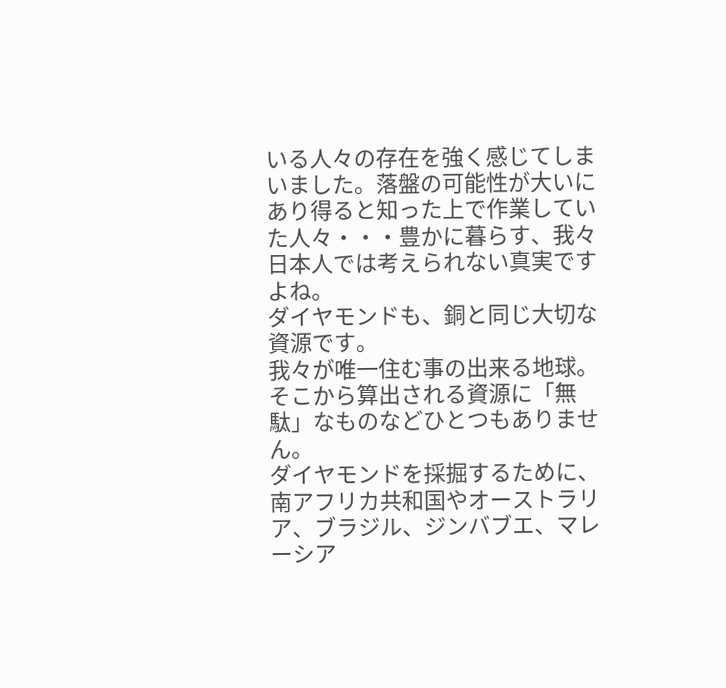いる人々の存在を強く感じてしまいました。落盤の可能性が大いにあり得ると知った上で作業していた人々・・・豊かに暮らす、我々日本人では考えられない真実ですよね。
ダイヤモンドも、銅と同じ大切な資源です。
我々が唯一住む事の出来る地球。そこから算出される資源に「無駄」なものなどひとつもありません。
ダイヤモンドを採掘するために、南アフリカ共和国やオーストラリア、ブラジル、ジンバブエ、マレーシア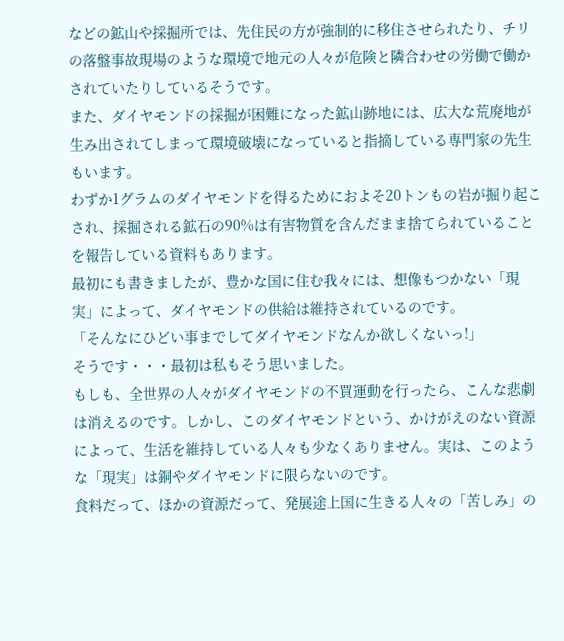などの鉱山や採掘所では、先住民の方が強制的に移住させられたり、チリの落盤事故現場のような環境で地元の人々が危険と隣合わせの労働で働かされていたりしているそうです。
また、ダイヤモンドの採掘が困難になった鉱山跡地には、広大な荒廃地が生み出されてしまって環境破壊になっていると指摘している専門家の先生もいます。
わずか1グラムのダイヤモンドを得るためにおよそ20トンもの岩が掘り起こされ、採掘される鉱石の90%は有害物質を含んだまま捨てられていることを報告している資料もあります。
最初にも書きましたが、豊かな国に住む我々には、想像もつかない「現実」によって、ダイヤモンドの供給は維持されているのです。
「そんなにひどい事までしてダイヤモンドなんか欲しくないっ!」
そうです・・・最初は私もそう思いました。
もしも、全世界の人々がダイヤモンドの不買運動を行ったら、こんな悲劇は消えるのです。しかし、このダイヤモンドという、かけがえのない資源によって、生活を維持している人々も少なくありません。実は、このような「現実」は銅やダイヤモンドに限らないのです。
食料だって、ほかの資源だって、発展途上国に生きる人々の「苦しみ」の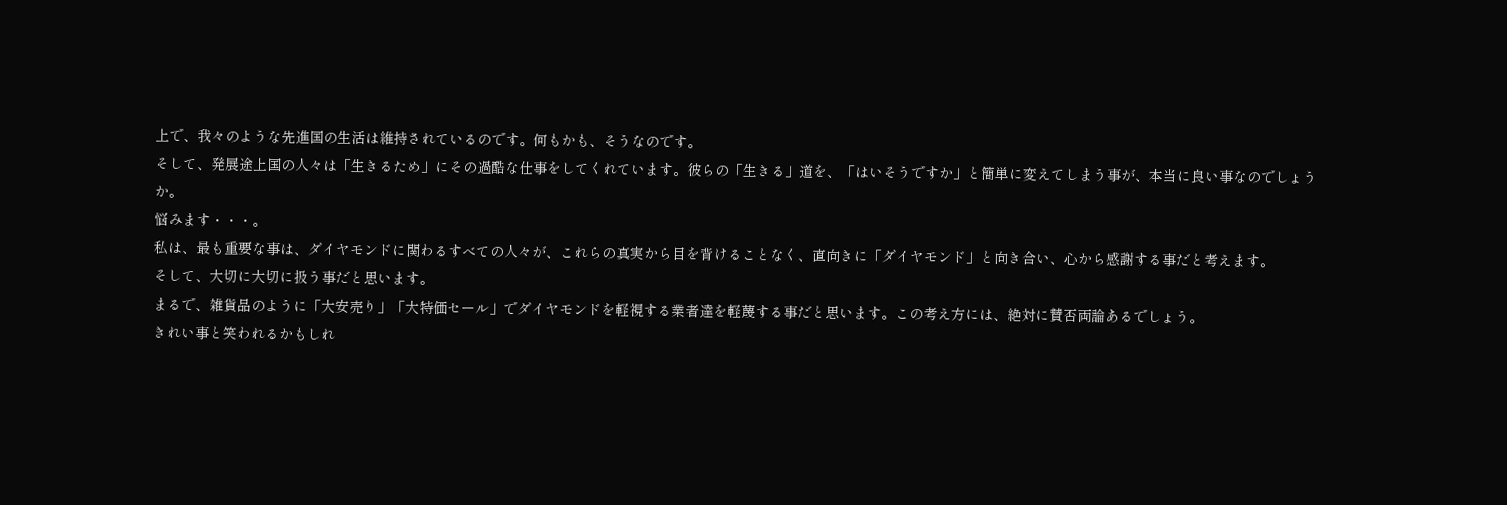上で、我々のような先進国の生活は維持されているのです。何もかも、そうなのです。
そして、発展途上国の人々は「生きるため」にその過酷な仕事をしてくれています。彼らの「生きる」道を、「はいそうですか」と簡単に変えてしまう事が、本当に良い事なのでしょうか。
悩みます・・・。
私は、最も重要な事は、ダイヤモンドに関わるすべての人々が、これらの真実から目を背けることなく、直向きに「ダイヤモンド」と向き合い、心から感謝する事だと考えます。
そして、大切に大切に扱う事だと思います。
まるで、雑貨品のように「大安売り」「大特価セール」でダイヤモンドを軽視する業者達を軽蔑する事だと思います。この考え方には、絶対に賛否両論あるでしょう。
きれい事と笑われるかもしれ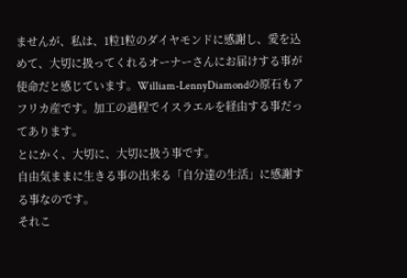ませんが、私は、1粒1粒のダイヤモンドに感謝し、愛を込めて、大切に扱ってくれるオーナーさんにお届けする事が使命だと感じています。William-LennyDiamondの原石もアフリカ産です。加工の過程でイスラエルを経由する事だってあります。
とにかく、大切に、大切に扱う事です。
自由気ままに生きる事の出来る「自分達の生活」に感謝する事なのです。
それこ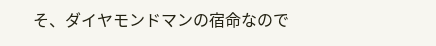そ、ダイヤモンドマンの宿命なので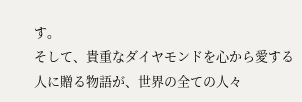す。
そして、貴重なダイヤモンドを心から愛する人に贈る物語が、世界の全ての人々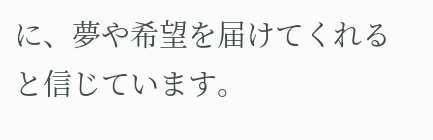に、夢や希望を届けてくれると信じています。